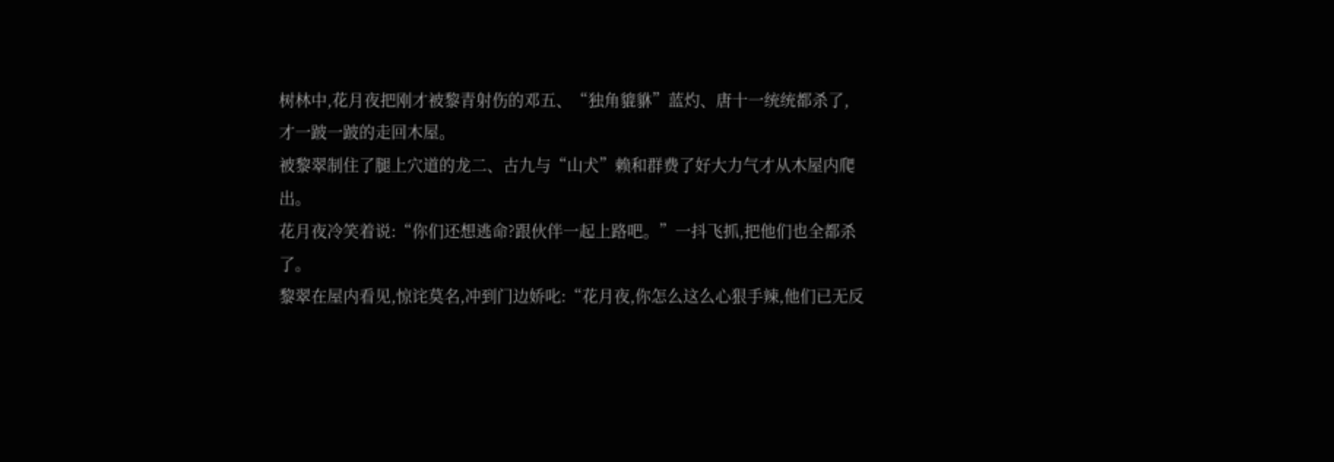树林中,花月夜把刚才被黎青射伤的邓五、“独角貔貅”蓝灼、唐十一统统都杀了,才一跛一跛的走回木屋。
被黎翠制住了腿上穴道的龙二、古九与“山犬”赖和群费了好大力气才从木屋内爬出。
花月夜冷笑着说:“你们还想逃命?跟伙伴一起上路吧。”一抖飞抓,把他们也全都杀了。
黎翠在屋内看见,惊诧莫名,冲到门边娇叱:“花月夜,你怎么这么心狠手辣,他们已无反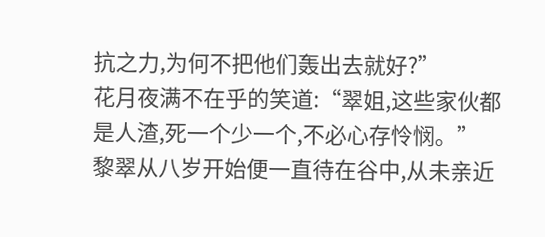抗之力,为何不把他们轰出去就好?”
花月夜满不在乎的笑道:“翠姐,这些家伙都是人渣,死一个少一个,不必心存怜悯。”
黎翠从八岁开始便一直待在谷中,从未亲近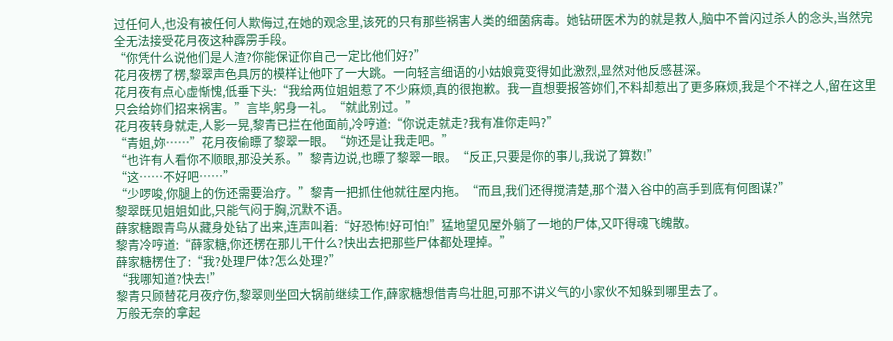过任何人,也没有被任何人欺侮过,在她的观念里,该死的只有那些祸害人类的细菌病毒。她钻研医术为的就是救人,脑中不曾闪过杀人的念头,当然完全无法接受花月夜这种霹雳手段。
“你凭什么说他们是人渣?你能保证你自己一定比他们好?”
花月夜楞了楞,黎翠声色具厉的模样让他吓了一大跳。一向轻言细语的小姑娘竟变得如此激烈,显然对他反感甚深。
花月夜有点心虚惭愧,低垂下头:“我给两位姐姐惹了不少麻烦,真的很抱歉。我一直想要报答妳们,不料却惹出了更多麻烦,我是个不祥之人,留在这里只会给妳们招来祸害。”言毕,躬身一礼。“就此别过。”
花月夜转身就走,人影一晃,黎青已拦在他面前,冷哼道:“你说走就走?我有准你走吗?”
“青姐,妳……”花月夜偷瞟了黎翠一眼。“妳还是让我走吧。”
“也许有人看你不顺眼,那没关系。”黎青边说,也瞟了黎翠一眼。“反正,只要是你的事儿,我说了算数!”
“这……不好吧……”
“少啰唆,你腿上的伤还需要治疗。”黎青一把抓住他就往屋内拖。“而且,我们还得搅清楚,那个潜入谷中的高手到底有何图谋?”
黎翠既见姐姐如此,只能气闷于胸,沉默不语。
薛家糖跟青鸟从藏身处钻了出来,连声叫着:“好恐怖!好可怕!”猛地望见屋外躺了一地的尸体,又吓得魂飞魄散。
黎青冷哼道:“薛家糖,你还楞在那儿干什么?快出去把那些尸体都处理掉。”
薛家糖楞住了:“我?处理尸体?怎么处理?”
“我哪知道?快去!”
黎青只顾替花月夜疗伤,黎翠则坐回大锅前继续工作,薛家糖想借青鸟壮胆,可那不讲义气的小家伙不知躲到哪里去了。
万般无奈的拿起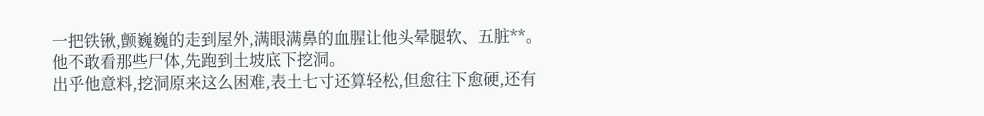一把铁锹,颤巍巍的走到屋外,满眼满鼻的血腥让他头晕腿软、五脏**。
他不敢看那些尸体,先跑到土坡底下挖洞。
出乎他意料,挖洞原来这么困难,表土七寸还算轻松,但愈往下愈硬,还有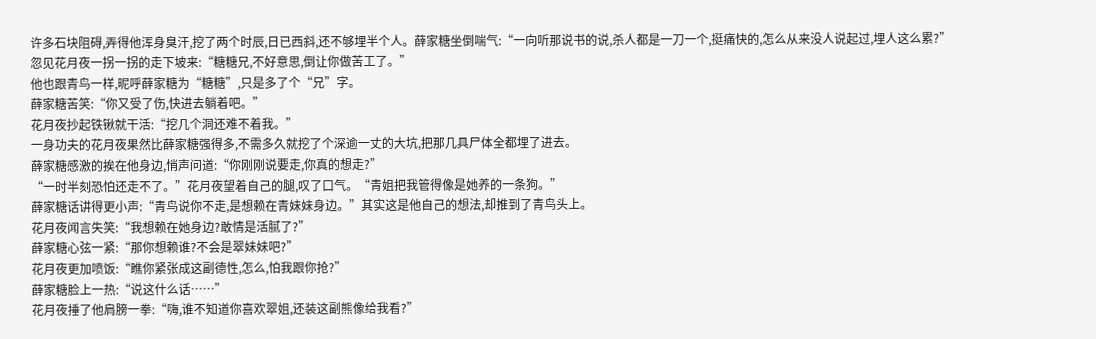许多石块阻碍,弄得他浑身臭汗,挖了两个时辰,日已西斜,还不够埋半个人。薛家糖坐倒喘气:“一向听那说书的说,杀人都是一刀一个,挺痛快的,怎么从来没人说起过,埋人这么累?”
忽见花月夜一拐一拐的走下坡来:“糖糖兄,不好意思,倒让你做苦工了。”
他也跟青鸟一样,昵呼薛家糖为“糖糖”,只是多了个“兄”字。
薛家糖苦笑:“你又受了伤,快进去躺着吧。”
花月夜抄起铁锹就干活:“挖几个洞还难不着我。”
一身功夫的花月夜果然比薛家糖强得多,不需多久就挖了个深逾一丈的大坑,把那几具尸体全都埋了进去。
薛家糖感激的挨在他身边,悄声问道:“你刚刚说要走,你真的想走?”
“一时半刻恐怕还走不了。”花月夜望着自己的腿,叹了口气。“青姐把我管得像是她养的一条狗。”
薛家糖话讲得更小声:“青鸟说你不走,是想赖在青妹妹身边。”其实这是他自己的想法,却推到了青鸟头上。
花月夜闻言失笑:“我想赖在她身边?敢情是活腻了?”
薛家糖心弦一紧:“那你想赖谁?不会是翠妹妹吧?”
花月夜更加喷饭:“瞧你紧张成这副德性,怎么,怕我跟你抢?”
薛家糖脸上一热:“说这什么话……”
花月夜捶了他肩膀一拳:“嗨,谁不知道你喜欢翠姐,还装这副熊像给我看?”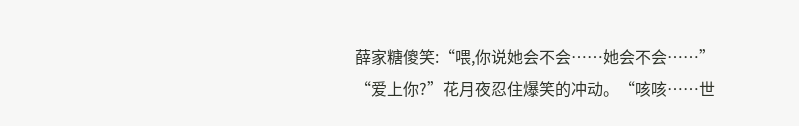薛家糖傻笑:“喂,你说她会不会……她会不会……”
“爱上你?”花月夜忍住爆笑的冲动。“咳咳……世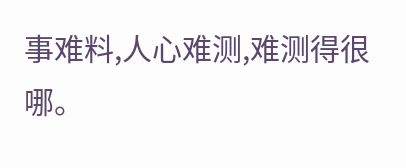事难料,人心难测,难测得很哪。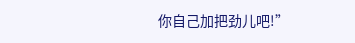你自己加把劲儿吧!”